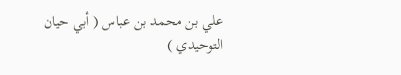علي بن محمد بن عباس ( أبي حيان التوحيدي )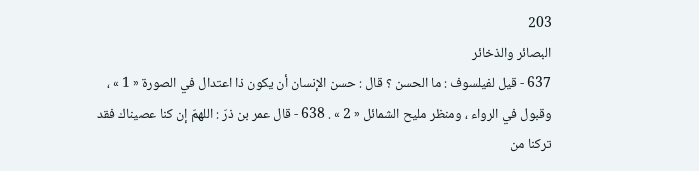203
البصائر والذخائر
637 - قيل لفيلسوف : ما الحسن ؟ قال : حسن الإنسان أن يكون ذا اعتدال في الصورة « 1 » ، وقبول في الرواء ، ومنظر مليح الشمائل « 2 » . 638 - قال عمر بن ذرّ : اللهمّ إن كنا عصيناك فقد تركنا من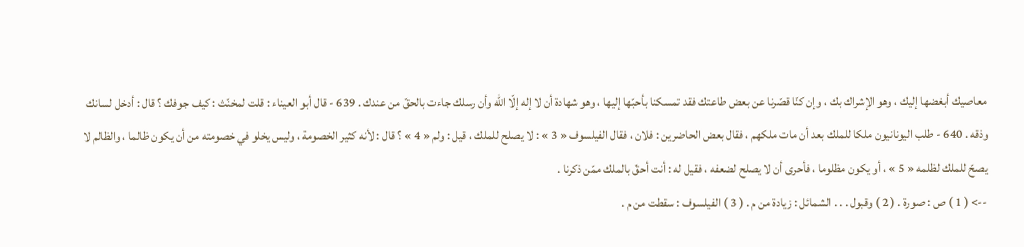معاصيك أبغضها إليك ، وهو الإشراك بك ، وإن كنّا قصّرنا عن بعض طاعتك فقد تمسكنا بأحبّها إليها ، وهو شهادة أن لا إله إلّا اللّه وأن رسلك جاءت بالحقّ من عندك . 639 - قال أبو العيناء : قلت لمخنّث : كيف جوفك ؟ قال : أدخل لسانك وذقه . 640 - طلب اليونانيون ملكا للملك بعد أن مات ملكهم ، فقال بعض الحاضرين : فلان ، فقال الفيلسوف « 3 » : لا يصلح للملك ، قيل : ولم « 4 » ؟ قال : لأنه كثير الخصومة ، وليس يخلو في خصومته من أن يكون ظالما ، والظالم لا يصحّ للملك لظلمه « 5 » ، أو يكون مظلوما ، فأحرى أن لا يصلح لضعفه ، فقيل له : أنت أحقّ بالملك ممّن ذكرنا .
--> ( 1 ) ص : صورة . ( 2 ) وقبول . . . الشمائل : زيادة من م . ( 3 ) الفيلسوف : سقطت من م .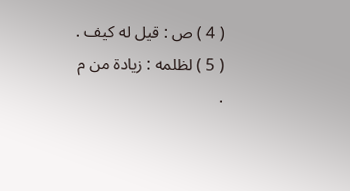( 4 ) ص : قيل له كيف . ( 5 ) لظلمه : زيادة من م .